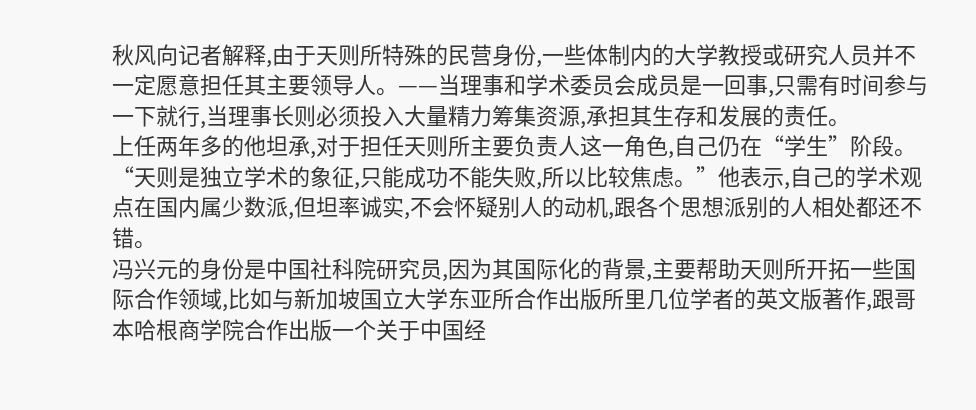秋风向记者解释,由于天则所特殊的民营身份,一些体制内的大学教授或研究人员并不一定愿意担任其主要领导人。——当理事和学术委员会成员是一回事,只需有时间参与一下就行,当理事长则必须投入大量精力筹集资源,承担其生存和发展的责任。
上任两年多的他坦承,对于担任天则所主要负责人这一角色,自己仍在“学生”阶段。“天则是独立学术的象征,只能成功不能失败,所以比较焦虑。”他表示,自己的学术观点在国内属少数派,但坦率诚实,不会怀疑别人的动机,跟各个思想派别的人相处都还不错。
冯兴元的身份是中国社科院研究员,因为其国际化的背景,主要帮助天则所开拓一些国际合作领域,比如与新加坡国立大学东亚所合作出版所里几位学者的英文版著作,跟哥本哈根商学院合作出版一个关于中国经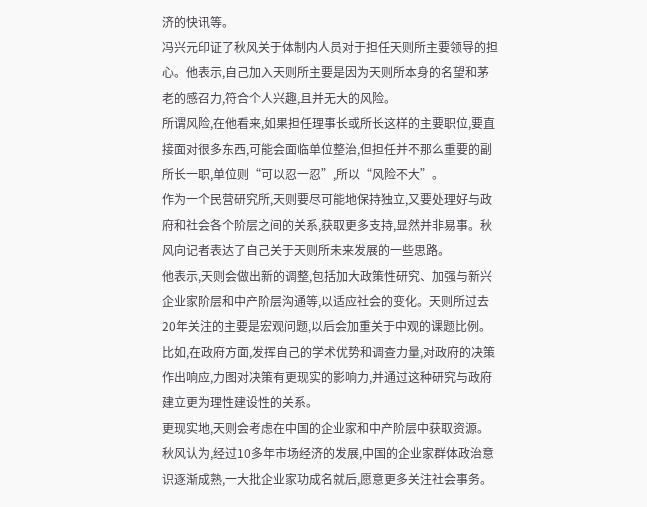济的快讯等。
冯兴元印证了秋风关于体制内人员对于担任天则所主要领导的担心。他表示,自己加入天则所主要是因为天则所本身的名望和茅老的感召力,符合个人兴趣,且并无大的风险。
所谓风险,在他看来,如果担任理事长或所长这样的主要职位,要直接面对很多东西,可能会面临单位整治,但担任并不那么重要的副所长一职,单位则“可以忍一忍”,所以“风险不大”。
作为一个民营研究所,天则要尽可能地保持独立,又要处理好与政府和社会各个阶层之间的关系,获取更多支持,显然并非易事。秋风向记者表达了自己关于天则所未来发展的一些思路。
他表示,天则会做出新的调整,包括加大政策性研究、加强与新兴企业家阶层和中产阶层沟通等,以适应社会的变化。天则所过去20年关注的主要是宏观问题,以后会加重关于中观的课题比例。比如,在政府方面,发挥自己的学术优势和调查力量,对政府的决策作出响应,力图对决策有更现实的影响力,并通过这种研究与政府建立更为理性建设性的关系。
更现实地,天则会考虑在中国的企业家和中产阶层中获取资源。秋风认为,经过10多年市场经济的发展,中国的企业家群体政治意识逐渐成熟,一大批企业家功成名就后,愿意更多关注社会事务。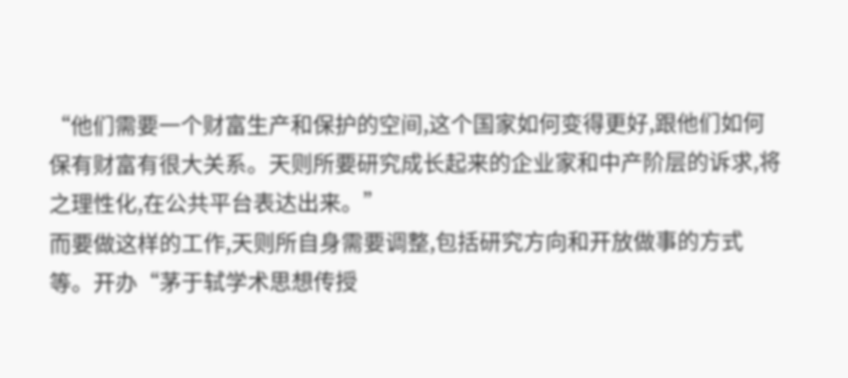“他们需要一个财富生产和保护的空间,这个国家如何变得更好,跟他们如何保有财富有很大关系。天则所要研究成长起来的企业家和中产阶层的诉求,将之理性化,在公共平台表达出来。”
而要做这样的工作,天则所自身需要调整,包括研究方向和开放做事的方式等。开办“茅于轼学术思想传授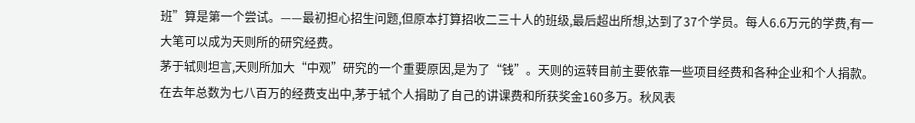班”算是第一个尝试。——最初担心招生问题,但原本打算招收二三十人的班级,最后超出所想,达到了37个学员。每人6.6万元的学费,有一大笔可以成为天则所的研究经费。
茅于轼则坦言,天则所加大“中观”研究的一个重要原因,是为了“钱”。天则的运转目前主要依靠一些项目经费和各种企业和个人捐款。在去年总数为七八百万的经费支出中,茅于轼个人捐助了自己的讲课费和所获奖金160多万。秋风表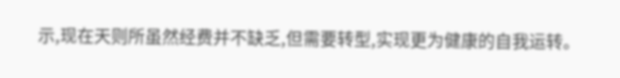示,现在天则所虽然经费并不缺乏,但需要转型,实现更为健康的自我运转。